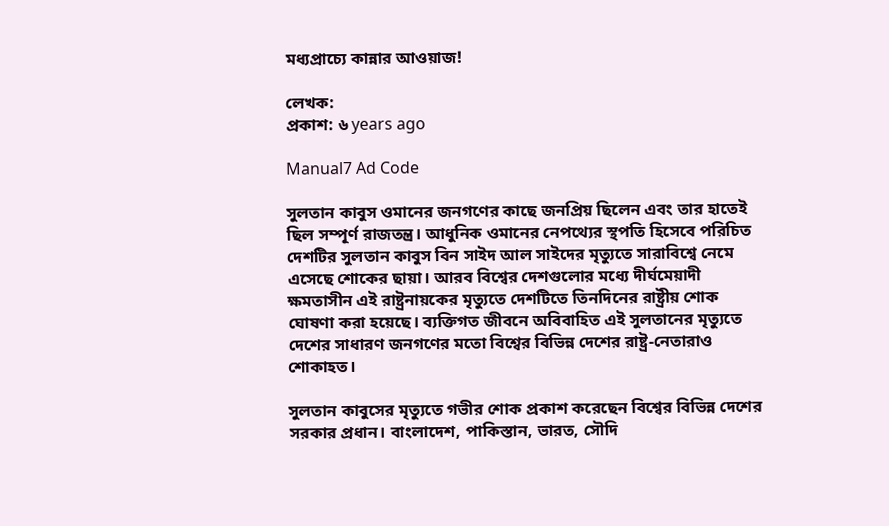মধ্যপ্রাচ্যে কান্নার আওয়াজ!

লেখক:
প্রকাশ: ৬ years ago

Manual7 Ad Code

সুলতান কাবুস ওমানের জনগণের কাছে জনপ্রিয় ছিলেন এবং তার হাতেই ছিল সম্পূর্ণ রাজতন্ত্র। আধুনিক ওমানের নেপথ্যের স্থপতি হিসেবে পরিচিত দেশটির সুলতান কাবুস বিন সাইদ আল সাইদের মৃত্যুতে সারাবিশ্বে নেমে এসেছে শোকের ছায়া। আরব বিশ্বের দেশগুলোর মধ্যে দীর্ঘমেয়াদী ক্ষমতাসীন এই রাষ্ট্রনায়কের মৃত্যুতে দেশটিতে তিনদিনের রাষ্ট্রীয় শোক ঘোষণা করা হয়েছে। ব্যক্তিগত জীবনে অবিবাহিত এই সুলতানের মৃত্যুতে দেশের সাধারণ জনগণের মতো বিশ্বের বিভিন্ন দেশের রাষ্ট্র-নেতারাও শোকাহত।

সুলতান কাবুসের মৃত্যুতে গভীর শোক প্রকাশ করেছেন বিশ্বের বিভিন্ন দেশের সরকার প্রধান। বাংলাদেশ, পাকিস্তান, ভারত, সৌদি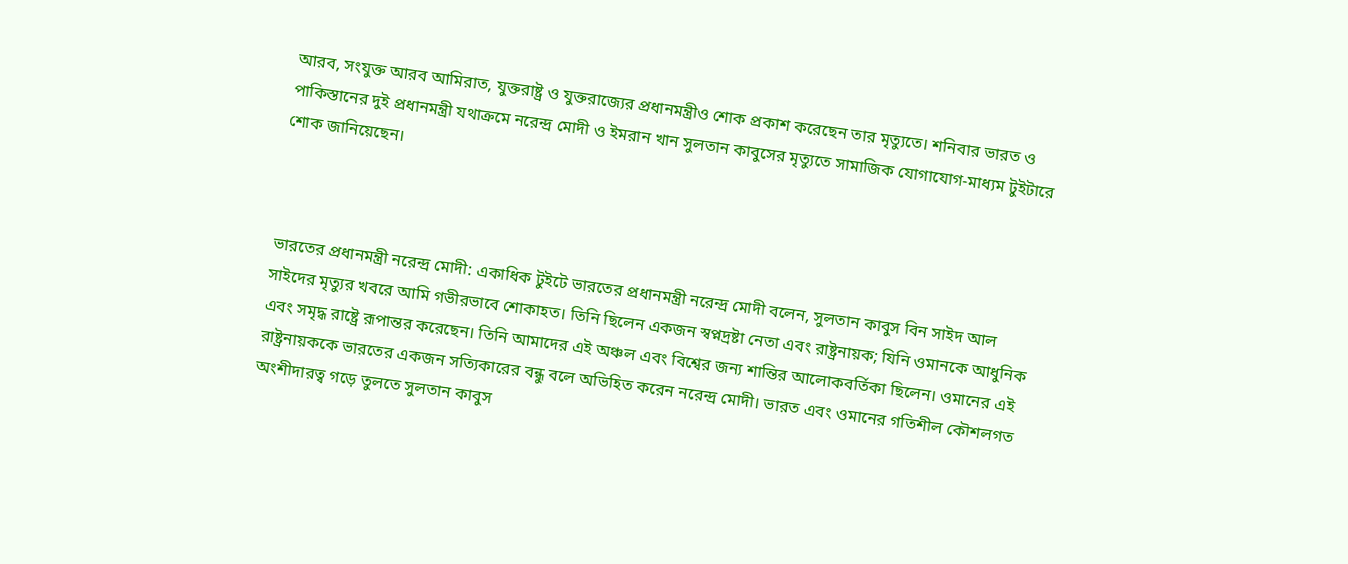আরব, সংযুক্ত আরব আমিরাত, যুক্তরাষ্ট্র ও যুক্তরাজ্যের প্রধানমন্ত্রীও শোক প্রকাশ করেছেন তার মৃত্যুতে। শনিবার ভারত ও পাকিস্তানের দুই প্রধানমন্ত্রী যথাক্রমে নরেন্দ্র মোদী ও ইমরান খান সুলতান কাবুসের মৃত্যুতে সামাজিক যোগাযোগ-মাধ্যম টুইটারে শোক জানিয়েছেন।



ভারতের প্রধানমন্ত্রী নরেন্দ্র মোদী: একাধিক টুইটে ভারতের প্রধানমন্ত্রী নরেন্দ্র মোদী বলেন, সুলতান কাবুস বিন সাইদ আল সাইদের মৃত্যুর খবরে আমি গভীরভাবে শোকাহত। তিনি ছিলেন একজন স্বপ্নদ্রষ্টা নেতা এবং রাষ্ট্রনায়ক; যিনি ওমানকে আধুনিক এবং সমৃদ্ধ রাষ্ট্রে রূপান্তর করেছেন। তিনি আমাদের এই অঞ্চল এবং বিশ্বের জন্য শান্তির আলোকবর্তিকা ছিলেন। ওমানের এই রাষ্ট্রনায়ককে ভারতের একজন সত্যিকারের বন্ধু বলে অভিহিত করেন নরেন্দ্র মোদী। ভারত এবং ওমানের গতিশীল কৌশলগত অংশীদারত্ব গড়ে তুলতে সুলতান কাবুস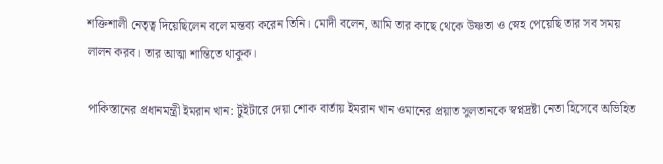শক্তিশালী নেতৃত্ব দিয়েছিলেন বলে মন্তব্য করেন তিনি। মোদী বলেন, আমি তার কাছে থেকে উষ্ণতা ও স্নেহ পেয়েছি তার সব সময় লালন করব। তার আত্মা শান্তিতে থাকুক।

পাকিস্তানের প্রধানমন্ত্রী ইমরান খান: টুইটারে দেয়া শোক বার্তায় ইমরান খান ওমানের প্রয়াত সুলতানকে স্বপ্নদ্রষ্টা নেতা হিসেবে অভিহিত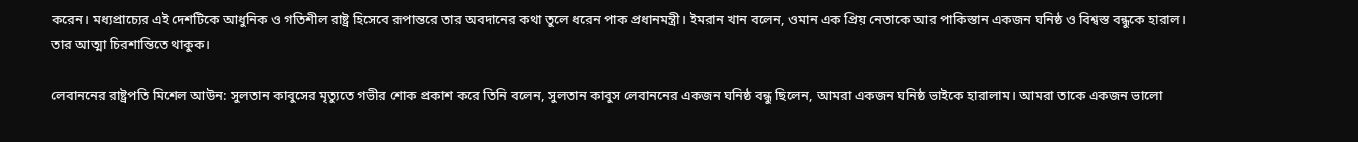করেন। মধ্যপ্রাচ্যের এই দেশটিকে আধুনিক ও গতিশীল রাষ্ট্র হিসেবে রূপান্তরে তার অবদানের কথা তুলে ধরেন পাক প্রধানমন্ত্রী। ইমরান খান বলেন, ওমান এক প্রিয় নেতাকে আর পাকিস্তান একজন ঘনিষ্ঠ ও বিশ্বস্ত বন্ধুকে হারাল। তার আত্মা চিরশান্তিতে থাকুক।

লেবাননের রাষ্ট্রপতি মিশেল আউন: সুলতান কাবুসের মৃত্যুতে গভীর শোক প্রকাশ করে তিনি বলেন, সুলতান কাবুস লেবাননের একজন ঘনিষ্ঠ বন্ধু ছিলেন, আমরা একজন ঘনিষ্ঠ ভাইকে হারালাম। আমরা তাকে একজন ভালো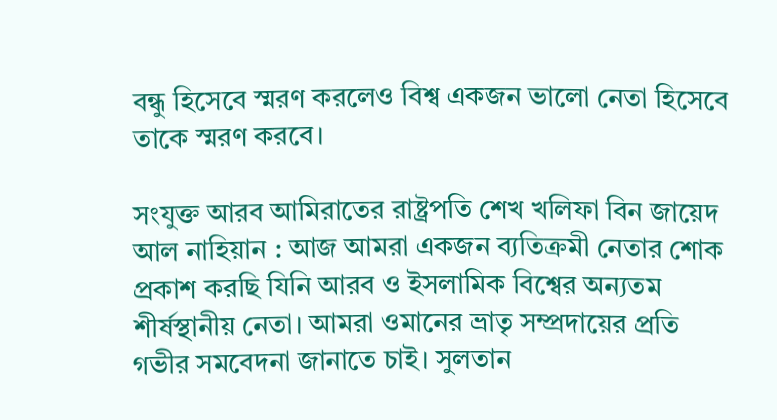বন্ধু হিসেবে স্মরণ করলেও বিশ্ব একজন ভালো নেতা হিসেবে তাকে স্মরণ করবে।

সংযুক্ত আরব আমিরাতের রাষ্ট্রপতি শেখ খলিফা বিন জায়েদ আল নাহিয়ান : আজ আমরা একজন ব্যতিক্রমী নেতার শোক প্রকাশ করছি যিনি আরব ও ইসলামিক বিশ্বের অন্যতম শীর্ষস্থানীয় নেতা। আমরা ওমানের ভ্রাতৃ সম্প্রদায়ের প্রতি গভীর সমবেদনা জানাতে চাই। সুলতান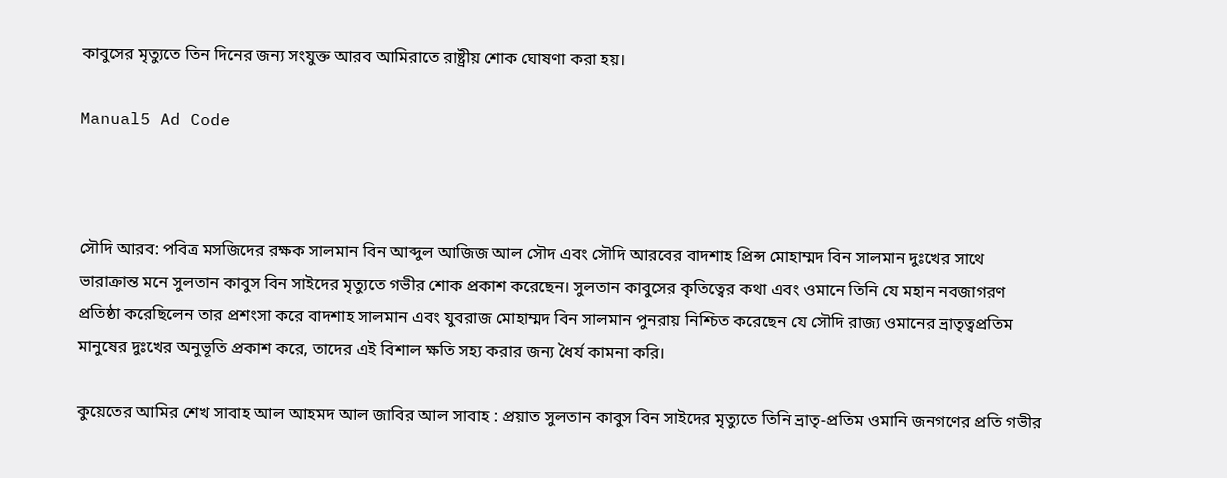কাবুসের মৃত্যুতে তিন দিনের জন্য সংযুক্ত আরব আমিরাতে রাষ্ট্রীয় শোক ঘোষণা করা হয়।

Manual5 Ad Code



সৌদি আরব: পবিত্র মসজিদের রক্ষক সালমান বিন আব্দুল আজিজ আল সৌদ এবং সৌদি আরবের বাদশাহ প্রিন্স মোহাম্মদ বিন সালমান দুঃখের সাথে ভারাক্রান্ত মনে সুলতান কাবুস বিন সাইদের মৃত্যুতে গভীর শোক প্রকাশ করেছেন। সুলতান কাবুসের কৃতিত্বের কথা এবং ওমানে তিনি যে মহান নবজাগরণ প্রতিষ্ঠা করেছিলেন তার প্রশংসা করে বাদশাহ সালমান এবং যুবরাজ মোহাম্মদ বিন সালমান পুনরায় নিশ্চিত করেছেন যে সৌদি রাজ্য ওমানের ভ্রাতৃত্বপ্রতিম মানুষের দুঃখের অনুভূতি প্রকাশ করে, তাদের এই বিশাল ক্ষতি সহ্য করার জন্য ধৈর্য কামনা করি।

কুয়েতের আমির শেখ সাবাহ আল আহমদ আল জাবির আল সাবাহ : প্রয়াত সুলতান কাবুস বিন সাইদের মৃত্যুতে তিনি ভ্রাতৃ-প্রতিম ওমানি জনগণের প্রতি গভীর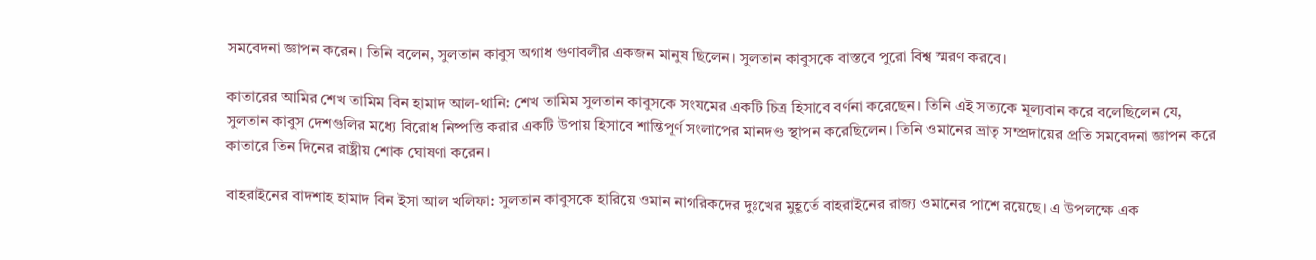সমবেদনা জ্ঞাপন করেন। তিনি বলেন, সুলতান কাবুস অগাধ গুণাবলীর একজন মানুষ ছিলেন। সুলতান কাবুসকে বাস্তবে পুরো বিশ্ব স্মরণ করবে।

কাতারের আমির শেখ তামিম বিন হামাদ আল-থানি: শেখ তামিম সুলতান কাবুসকে সংযমের একটি চিত্র হিসাবে বর্ণনা করেছেন। তিনি এই সত্যকে মূল্যবান করে বলেছিলেন যে, সুলতান কাবুস দেশগুলির মধ্যে বিরোধ নিষ্পত্তি করার একটি উপায় হিসাবে শান্তিপূর্ণ সংলাপের মানদণ্ড স্থাপন করেছিলেন। তিনি ওমানের ভ্রাতৃ সম্প্রদায়ের প্রতি সমবেদনা জ্ঞাপন করে কাতারে তিন দিনের রাষ্ট্রীয় শোক ঘোষণা করেন।

বাহরাইনের বাদশাহ হামাদ বিন ইসা আল খলিফা: সুলতান কাবুসকে হারিয়ে ওমান নাগরিকদের দুঃখের মুহূর্তে বাহরাইনের রাজ্য ওমানের পাশে রয়েছে। এ উপলক্ষে এক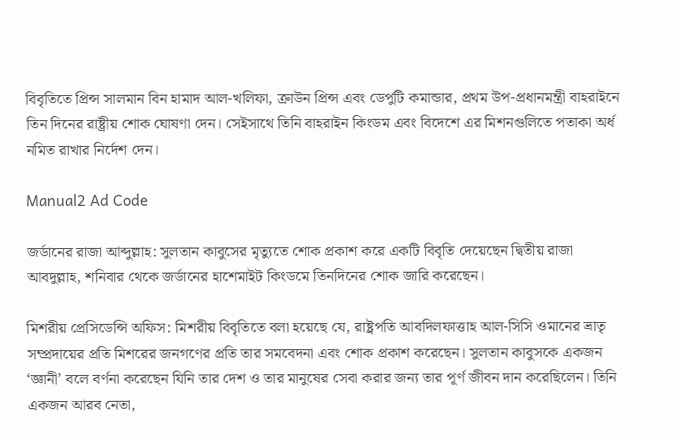বিবৃতিতে প্রিন্স সালমান বিন হামাদ আল-খলিফা, ক্রাউন প্রিন্স এবং ডেপুটি কমান্ডার, প্রথম উপ-প্রধানমন্ত্রী বাহরাইনে তিন দিনের রাষ্ট্রীয় শোক ঘোষণা দেন। সেইসাথে তিনি বাহরাইন কিংডম এবং বিদেশে এর মিশনগুলিতে পতাকা অর্ধ নমিত রাখার নির্দেশ দেন।

Manual2 Ad Code

জর্ডানের রাজা আব্দুল্লাহ: সুলতান কাবুসের মৃত্যুতে শোক প্রকাশ করে একটি বিবৃতি দেয়েছেন দ্বিতীয় রাজা আবদুল্লাহ, শনিবার থেকে জর্ডানের হাশেমাইট কিংডমে তিনদিনের শোক জারি করেছেন।

মিশরীয় প্রেসিডেন্সি অফিস: মিশরীয় বিবৃতিতে বলা হয়েছে যে, রাষ্ট্রপতি আবদিলফাত্তাহ আল-সিসি ওমানের ভ্রাতৃ সম্প্রদায়ের প্রতি মিশরের জনগণের প্রতি তার সমবেদনা এবং শোক প্রকাশ করেছেন। সুলতান কাবুসকে একজন ‘জ্ঞানী’ বলে বর্ণনা করেছেন যিনি তার দেশ ও তার মানুষের সেবা করার জন্য তার পূর্ণ জীবন দান করেছিলেন। তিনি একজন আরব নেতা,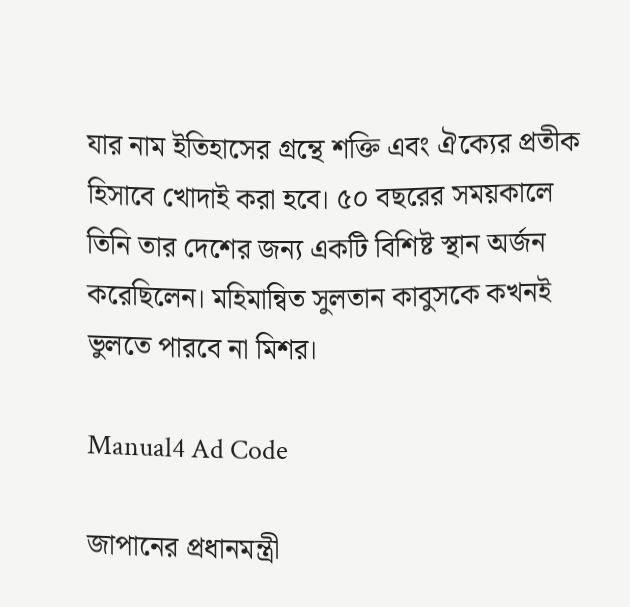যার নাম ইতিহাসের গ্রন্থে শক্তি এবং ঐক্যের প্রতীক হিসাবে খোদাই করা হবে। ৫০ বছরের সময়কালে তিনি তার দেশের জন্য একটি বিশিষ্ট স্থান অর্জন করেছিলেন। মহিমান্বিত সুলতান কাবুসকে কখনই ভুলতে পারবে না মিশর।

Manual4 Ad Code

জাপানের প্রধানমন্ত্রী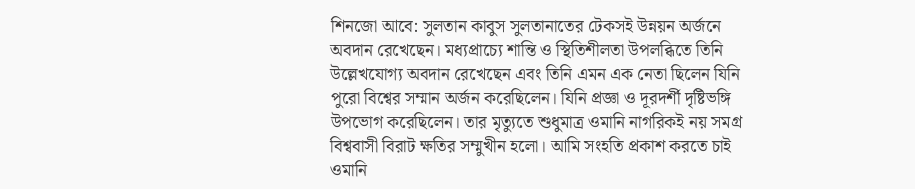শিনজো আবে: সুলতান কাবুস সুলতানাতের টেকসই উন্নয়ন অর্জনে অবদান রেখেছেন। মধ্যপ্রাচ্যে শান্তি ও স্থিতিশীলতা উপলব্ধিতে তিনি উল্লেখযোগ্য অবদান রেখেছেন এবং তিনি এমন এক নেতা ছিলেন যিনি পুরো বিশ্বের সম্মান অর্জন করেছিলেন। যিনি প্রজ্ঞা ও দূরদর্শী দৃষ্টিভঙ্গি উপভোগ করেছিলেন। তার মৃত্যুতে শুধুমাত্র ওমানি নাগরিকই নয় সমগ্র বিশ্ববাসী বিরাট ক্ষতির সম্মুখীন হলো। আমি সংহতি প্রকাশ করতে চাই ওমানি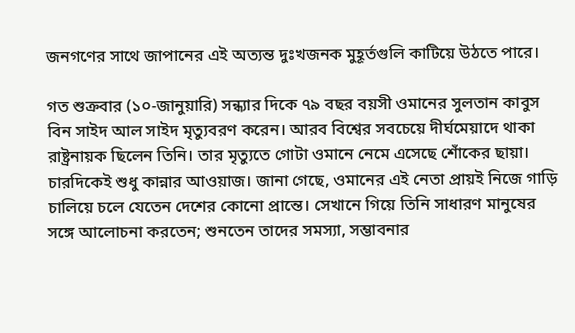জনগণের সাথে জাপানের এই অত্যন্ত দুঃখজনক মুহূর্তগুলি কাটিয়ে উঠতে পারে।

গত শুক্রবার (১০-জানুয়ারি) সন্ধ্যার দিকে ৭৯ বছর বয়সী ওমানের সুলতান কাবুস বিন সাইদ আল সাইদ মৃত্যুবরণ করেন। আরব বিশ্বের সবচেয়ে দীর্ঘমেয়াদে থাকা রাষ্ট্রনায়ক ছিলেন তিনি। তার মৃত্যুতে গোটা ওমানে নেমে এসেছে শোঁকের ছায়া। চারদিকেই শুধু কান্নার আওয়াজ। জানা গেছে, ওমানের এই নেতা প্রায়ই নিজে গাড়ি চালিয়ে চলে যেতেন দেশের কোনো প্রান্তে। সেখানে গিয়ে তিনি সাধারণ মানুষের সঙ্গে আলোচনা করতেন; শুনতেন তাদের সমস্যা, সম্ভাবনার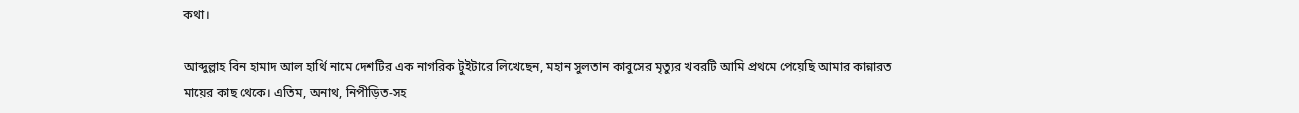কথা।

আব্দুল্লাহ বিন হামাদ আল হার্থি নামে দেশটির এক নাগরিক টুইটারে লিখেছেন, মহান সুলতান কাবুসের মৃত্যুর খবরটি আমি প্রথমে পেয়েছি আমার কান্নারত মায়ের কাছ থেকে। এতিম, অনাথ, নিপীড়িত-সহ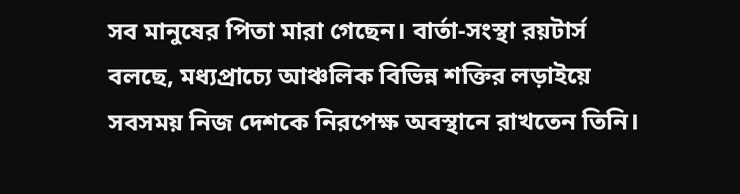সব মানুষের পিতা মারা গেছেন। বার্তা-সংস্থা রয়টার্স বলছে, মধ্যপ্রাচ্যে আঞ্চলিক বিভিন্ন শক্তির লড়াইয়ে সবসময় নিজ দেশকে নিরপেক্ষ অবস্থানে রাখতেন তিনি।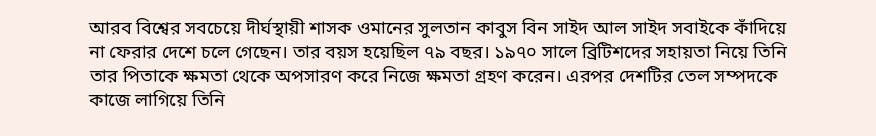আরব বিশ্বের সবচেয়ে দীর্ঘস্থায়ী শাসক ওমানের সুলতান কাবুস বিন সাইদ আল সাইদ সবাইকে কাঁদিয়ে না ফেরার দেশে চলে গেছেন। তার বয়স হয়েছিল ৭৯ বছর। ১৯৭০ সালে ব্রিটিশদের সহায়তা নিয়ে তিনি তার পিতাকে ক্ষমতা থেকে অপসারণ করে নিজে ক্ষমতা গ্রহণ করেন। এরপর দেশটির তেল সম্পদকে কাজে লাগিয়ে তিনি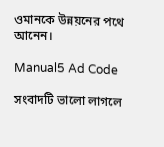ওমানকে উন্নয়নের পথে আনেন।

Manual5 Ad Code

সংবাদটি ভালো লাগলে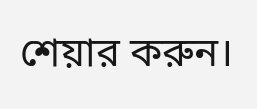শেয়ার করুন।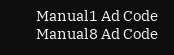Manual1 Ad Code
Manual8 Ad Code